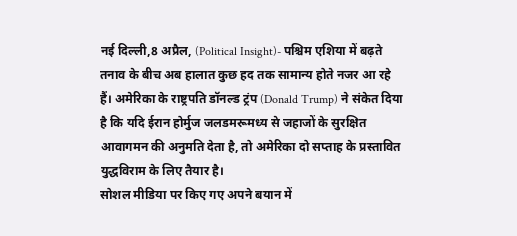नई दिल्ली,8 अप्रैल, (Political Insight)- पश्चिम एशिया में बढ़ते तनाव के बीच अब हालात कुछ हद तक सामान्य होते नजर आ रहे हैं। अमेरिका के राष्ट्रपति डॉनल्ड ट्रंप (Donald Trump) ने संकेत दिया है कि यदि ईरान होर्मुज जलडमरूमध्य से जहाजों के सुरक्षित आवागमन की अनुमति देता है, तो अमेरिका दो सप्ताह के प्रस्तावित युद्धविराम के लिए तैयार है।
सोशल मीडिया पर किए गए अपने बयान में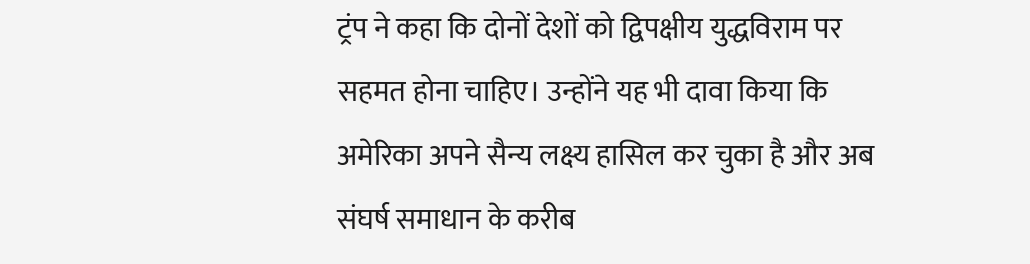ट्रंप ने कहा कि दोनों देशों को द्विपक्षीय युद्धविराम पर सहमत होना चाहिए। उन्होंने यह भी दावा किया कि अमेरिका अपने सैन्य लक्ष्य हासिल कर चुका है और अब संघर्ष समाधान के करीब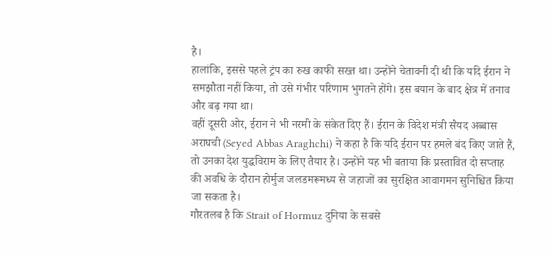है।
हालांकि, इससे पहले ट्रंप का रुख काफी सख्त था। उन्होंने चेतावनी दी थी कि यदि ईरान ने समझौता नहीं किया, तो उसे गंभीर परिणाम भुगतने होंगे। इस बयान के बाद क्षेत्र में तनाव और बढ़ गया था।
वहीं दूसरी ओर, ईरान ने भी नरमी के संकेत दिए हैं। ईरान के विदेश मंत्री सैयद अब्बास अराघची (Seyed Abbas Araghchi) ने कहा है कि यदि ईरान पर हमले बंद किए जाते हैं, तो उनका देश युद्धविराम के लिए तैयार है। उन्होंने यह भी बताया कि प्रस्तावित दो सप्ताह की अवधि के दौरान होर्मुज जलडमरूमध्य से जहाजों का सुरक्षित आवागमन सुनिश्चित किया जा सकता है।
गौरतलब है कि Strait of Hormuz दुनिया के सबसे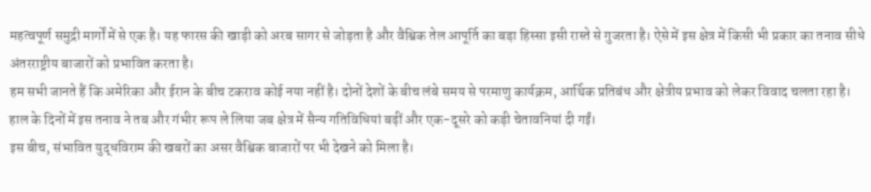महत्वपूर्ण समुद्री मार्गों में से एक है। यह फारस की खाड़ी को अरब सागर से जोड़ता है और वैश्विक तेल आपूर्ति का बड़ा हिस्सा इसी रास्ते से गुजरता है। ऐसे में इस क्षेत्र में किसी भी प्रकार का तनाव सीधे अंतरराष्ट्रीय बाजारों को प्रभावित करता है।
हम सभी जानते हैं कि अमेरिका और ईरान के बीच टकराव कोई नया नहीं है। दोनों देशों के बीच लंबे समय से परमाणु कार्यक्रम, आर्थिक प्रतिबंध और क्षेत्रीय प्रभाव को लेकर विवाद चलता रहा है। हाल के दिनों में इस तनाव ने तब और गंभीर रूप ले लिया जब क्षेत्र में सैन्य गतिविधियां बढ़ीं और एक-दूसरे को कड़ी चेतावनियां दी गईं।
इस बीच, संभावित युद्धविराम की खबरों का असर वैश्विक बाजारों पर भी देखने को मिला है।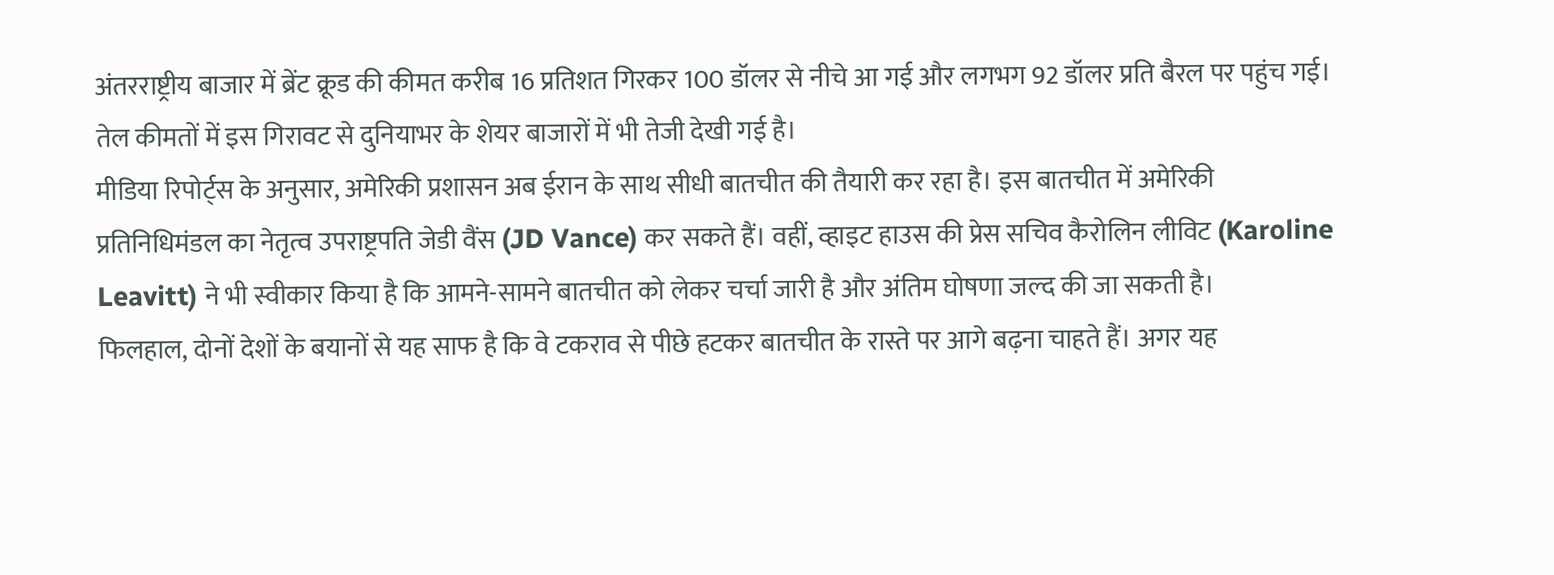अंतरराष्ट्रीय बाजार में ब्रेंट क्रूड की कीमत करीब 16 प्रतिशत गिरकर 100 डॉलर से नीचे आ गई और लगभग 92 डॉलर प्रति बैरल पर पहुंच गई। तेल कीमतों में इस गिरावट से दुनियाभर के शेयर बाजारों में भी तेजी देखी गई है।
मीडिया रिपोर्ट्स के अनुसार, अमेरिकी प्रशासन अब ईरान के साथ सीधी बातचीत की तैयारी कर रहा है। इस बातचीत में अमेरिकी प्रतिनिधिमंडल का नेतृत्व उपराष्ट्रपति जेडी वैंस (JD Vance) कर सकते हैं। वहीं, व्हाइट हाउस की प्रेस सचिव कैरोलिन लीविट (Karoline Leavitt) ने भी स्वीकार किया है कि आमने-सामने बातचीत को लेकर चर्चा जारी है और अंतिम घोषणा जल्द की जा सकती है।
फिलहाल, दोनों देशों के बयानों से यह साफ है कि वे टकराव से पीछे हटकर बातचीत के रास्ते पर आगे बढ़ना चाहते हैं। अगर यह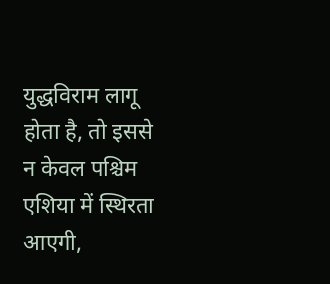युद्धविराम लागू होता है, तो इससे न केवल पश्चिम एशिया में स्थिरता आएगी,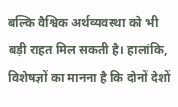बल्कि वैश्विक अर्थव्यवस्था को भी बड़ी राहत मिल सकती है। हालांकि, विशेषज्ञों का मानना है कि दोनों देशों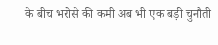के बीच भरोसे की कमी अब भी एक बड़ी चुनौती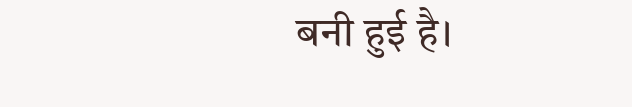बनी हुई है।